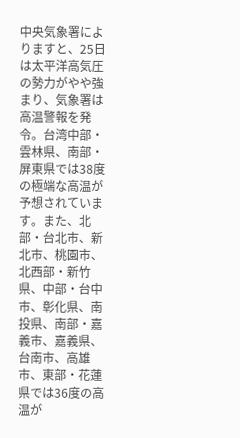中央気象署によりますと、25日は太平洋高気圧の勢力がやや強まり、気象署は高温警報を発令。台湾中部‧雲林県、南部‧屏東県では38度の極端な高温が予想されています。また、北部‧台北市、新北市、桃園市、北西部‧新竹県、中部‧台中市、彰化県、南投県、南部‧嘉義市、嘉義県、台南市、高雄市、東部‧花蓮県では36度の高温が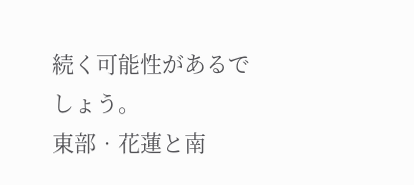続く可能性があるでしょう。
東部‧花蓮と南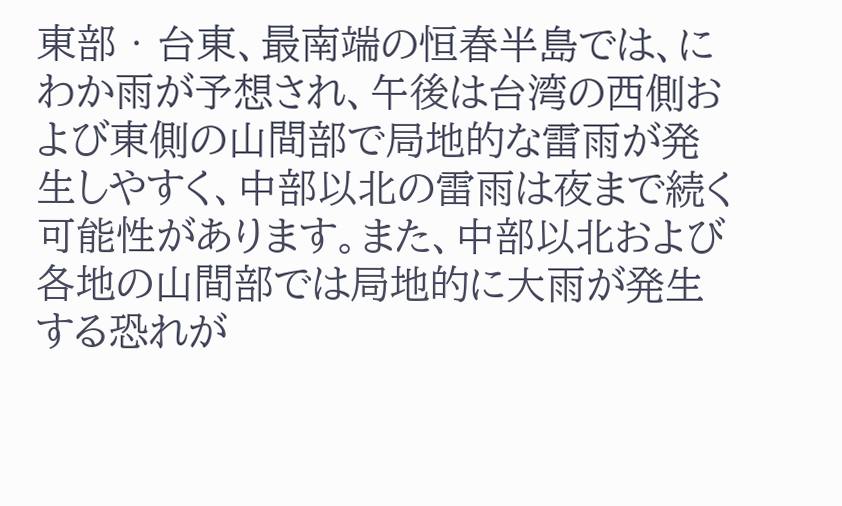東部‧台東、最南端の恒春半島では、にわか雨が予想され、午後は台湾の西側および東側の山間部で局地的な雷雨が発生しやすく、中部以北の雷雨は夜まで続く可能性があります。また、中部以北および各地の山間部では局地的に大雨が発生する恐れが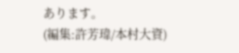あります。
(編集:許芳瑋/本村大資)